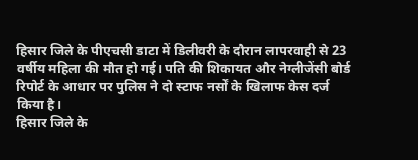हिसार जिले के पीएचसी डाटा में डिलीवरी के दौरान लापरवाही से 23 वर्षीय महिला की मौत हो गई। पति की शिकायत और नेग्लीजेंसी बोर्ड रिपोर्ट के आधार पर पुलिस ने दो स्टाफ नर्सों के खिलाफ केस दर्ज किया है।
हिसार जिले के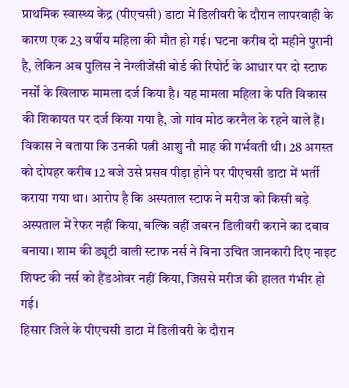प्राथमिक स्वास्थ्य केंद्र (पीएचसी) डाटा में डिलीवरी के दौरान लापरवाही के कारण एक 23 वर्षीय महिला की मौत हो गई। घटना करीब दो महीने पुरानी है, लेकिन अब पुलिस ने नेग्लीजेंसी बोर्ड की रिपोर्ट के आधार पर दो स्टाफ नर्सों के खिलाफ मामला दर्ज किया है। यह मामला महिला के पति विकास की शिकायत पर दर्ज किया गया है, जो गांव मोठ करनैल के रहने वाले हैं।
विकास ने बताया कि उनकी पत्नी आशु नौ माह की गर्भवती थी। 28 अगस्त को दोपहर करीब 12 बजे उसे प्रसव पीड़ा होने पर पीएचसी डाटा में भर्ती कराया गया था। आरोप है कि अस्पताल स्टाफ ने मरीज को किसी बड़े अस्पताल में रेफर नहीं किया, बल्कि वहीं जबरन डिलीवरी कराने का दबाव बनाया। शाम की ड्यूटी वाली स्टाफ नर्स ने बिना उचित जानकारी दिए नाइट शिफ्ट की नर्स को हैंडओवर नहीं किया, जिससे मरीज की हालत गंभीर हो गई।
हिसार जिले के पीएचसी डाटा में डिलीवरी के दौरान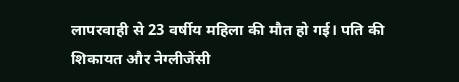लापरवाही से 23 वर्षीय महिला की मौत हो गई। पति की शिकायत और नेग्लीजेंसी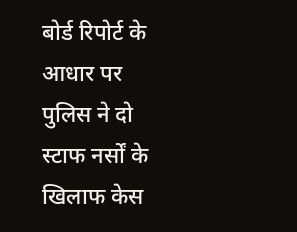बोर्ड रिपोर्ट के आधार पर पुलिस ने दो स्टाफ नर्सों के खिलाफ केस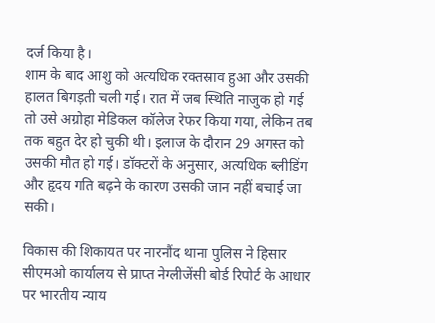दर्ज किया है।
शाम के बाद आशु को अत्यधिक रक्तस्राव हुआ और उसकी हालत बिगड़ती चली गई। रात में जब स्थिति नाजुक हो गई तो उसे अग्रोहा मेडिकल कॉलेज रेफर किया गया, लेकिन तब तक बहुत देर हो चुकी थी। इलाज के दौरान 29 अगस्त को उसकी मौत हो गई। डॉक्टरों के अनुसार, अत्यधिक ब्लीडिंग और हृदय गति बढ़ने के कारण उसकी जान नहीं बचाई जा सकी।

विकास की शिकायत पर नारनौंद थाना पुलिस ने हिसार सीएमओ कार्यालय से प्राप्त नेग्लीजेंसी बोर्ड रिपोर्ट के आधार पर भारतीय न्याय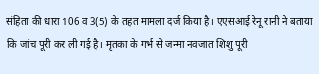संहिता की धारा 106 व 3(5) के तहत मामला दर्ज किया है। एएसआई रेनू रानी ने बताया कि जांच पूरी कर ली गई है। मृतका के गर्भ से जन्मा नवजात शिशु पूरी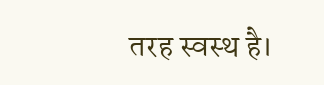तरह स्वस्थ है।